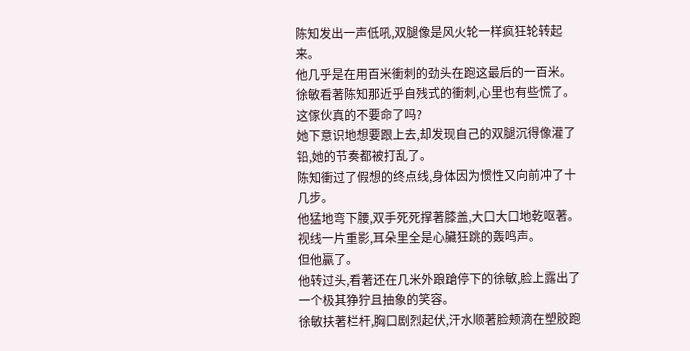陈知发出一声低吼,双腿像是风火轮一样疯狂轮转起来。
他几乎是在用百米衝刺的劲头在跑这最后的一百米。
徐敏看著陈知那近乎自残式的衝刺,心里也有些慌了。
这傢伙真的不要命了吗?
她下意识地想要跟上去,却发现自己的双腿沉得像灌了铅,她的节奏都被打乱了。
陈知衝过了假想的终点线,身体因为惯性又向前冲了十几步。
他猛地弯下腰,双手死死撑著膝盖,大口大口地乾呕著。
视线一片重影,耳朵里全是心臟狂跳的轰鸣声。
但他贏了。
他转过头,看著还在几米外踉蹌停下的徐敏,脸上露出了一个极其狰狞且抽象的笑容。
徐敏扶著栏杆,胸口剧烈起伏,汗水顺著脸颊滴在塑胶跑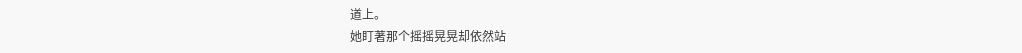道上。
她盯著那个摇摇晃晃却依然站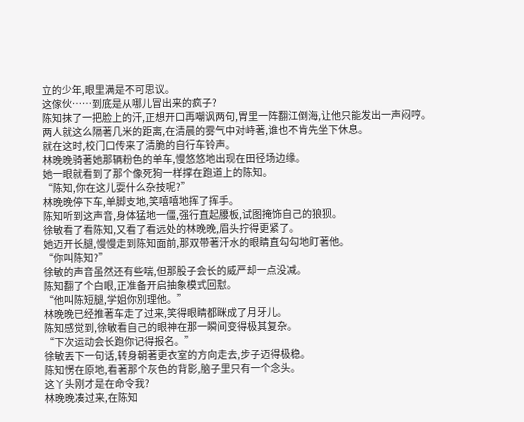立的少年,眼里满是不可思议。
这傢伙……到底是从哪儿冒出来的疯子?
陈知抹了一把脸上的汗,正想开口再嘲讽两句,胃里一阵翻江倒海,让他只能发出一声闷哼。
两人就这么隔著几米的距离,在清晨的雾气中对峙著,谁也不肯先坐下休息。
就在这时,校门口传来了清脆的自行车铃声。
林晚晚骑著她那辆粉色的单车,慢悠悠地出现在田径场边缘。
她一眼就看到了那个像死狗一样撑在跑道上的陈知。
“陈知,你在这儿耍什么杂技呢?”
林晚晚停下车,单脚支地,笑嘻嘻地挥了挥手。
陈知听到这声音,身体猛地一僵,强行直起腰板,试图掩饰自己的狼狈。
徐敏看了看陈知,又看了看远处的林晚晚,眉头拧得更紧了。
她迈开长腿,慢慢走到陈知面前,那双带著汗水的眼睛直勾勾地盯著他。
“你叫陈知?”
徐敏的声音虽然还有些喘,但那股子会长的威严却一点没减。
陈知翻了个白眼,正准备开启抽象模式回懟。
“他叫陈短腿,学姐你別理他。”
林晚晚已经推著车走了过来,笑得眼睛都眯成了月牙儿。
陈知感觉到,徐敏看自己的眼神在那一瞬间变得极其复杂。
“下次运动会长跑你记得报名。”
徐敏丟下一句话,转身朝著更衣室的方向走去,步子迈得极稳。
陈知愣在原地,看著那个灰色的背影,脑子里只有一个念头。
这丫头刚才是在命令我?
林晚晚凑过来,在陈知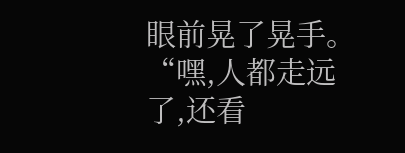眼前晃了晃手。
“嘿,人都走远了,还看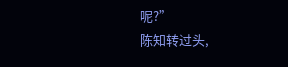呢?”
陈知转过头,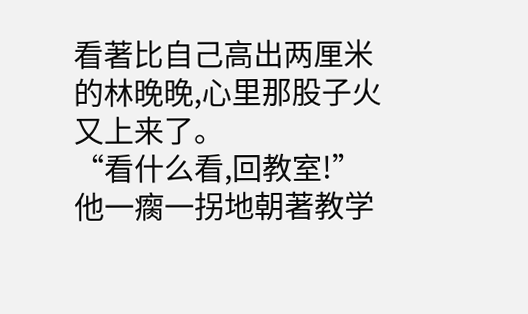看著比自己高出两厘米的林晚晚,心里那股子火又上来了。
“看什么看,回教室!”
他一瘸一拐地朝著教学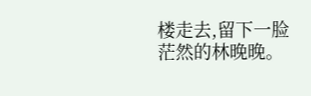楼走去,留下一脸茫然的林晚晚。